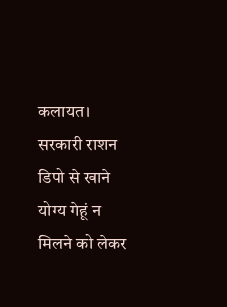कलायत। सरकारी राशन डिपो से खाने योग्य गेहूं न मिलने को लेकर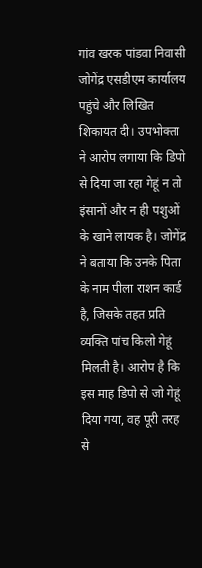गांव खरक पांडवा निवासी जोगेंद्र एसडीएम कार्यालय पहुंचे और लिखित शिकायत दी। उपभोक्ता ने आरोप लगाया कि डिपो से दिया जा रहा गेहूं न तो इंसानों और न ही पशुओं के खाने लायक है। जोगेंद्र ने बताया कि उनके पिता के नाम पीला राशन कार्ड है, जिसके तहत प्रति व्यक्ति पांच किलो गेहूं मिलती है। आरोप है कि इस माह डिपो से जो गेहूं दिया गया, वह पूरी तरह से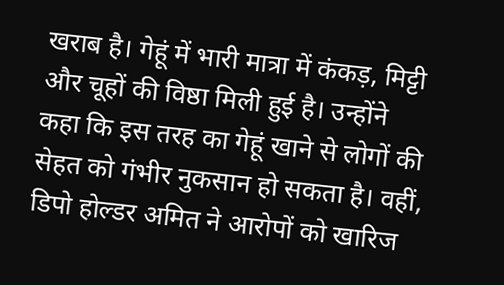खराब है। गेहूं में भारी मात्रा में कंकड़, मिट्टी और चूहों की विष्ठा मिली हुई है। उन्होंने कहा कि इस तरह का गेहूं खाने से लोगों की सेहत को गंभीर नुकसान हो सकता है। वहीं, डिपो होल्डर अमित ने आरोपों को खारिज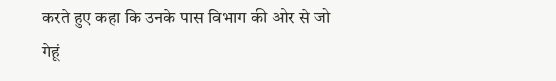करते हुए कहा कि उनके पास विभाग की ओर से जो गेहूं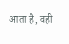आता है, वही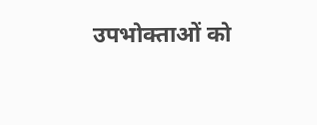उपभोक्ताओं को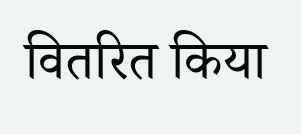वितरित किया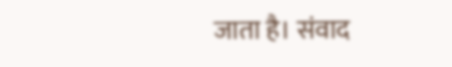जाता है। संवाद